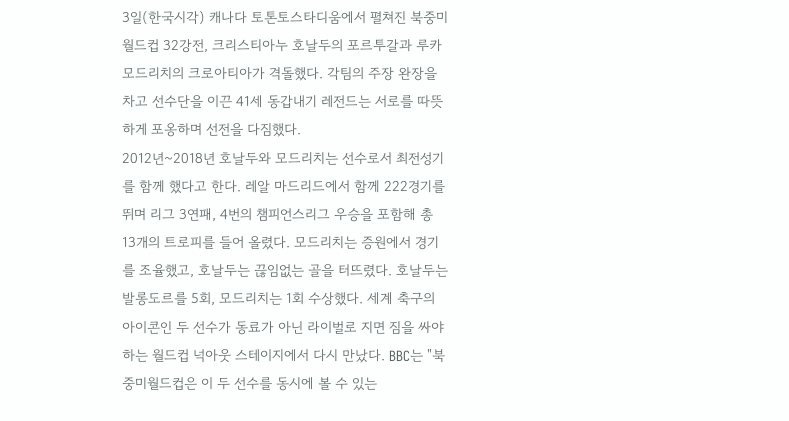3일(한국시각) 캐나다 토톤토스타디움에서 펼쳐진 북중미월드컵 32강전, 크리스티아누 호날두의 포르투갈과 루카 모드리치의 크로아티아가 격돌했다. 각팀의 주장 완장을 차고 선수단을 이끈 41세 동갑내기 레전드는 서로를 따뜻하게 포옹하며 선전을 다짐했다.
2012년~2018년 호날두와 모드리치는 선수로서 최전성기를 함께 했다고 한다. 레알 마드리드에서 함께 222경기를 뛰며 리그 3연패, 4번의 챔피언스리그 우승을 포함해 총 13개의 트로피를 들어 올렸다. 모드리치는 증원에서 경기를 조율했고, 호날두는 끊임없는 골을 터뜨렸다. 호날두는 발롱도르를 5회, 모드리치는 1회 수상했다. 세계 축구의 아이콘인 두 선수가 동료가 아닌 라이벌로 지면 짐을 싸야 하는 월드컵 넉아웃 스테이지에서 다시 만났다. BBC는 "북중미월드컵은 이 두 선수를 동시에 볼 수 있는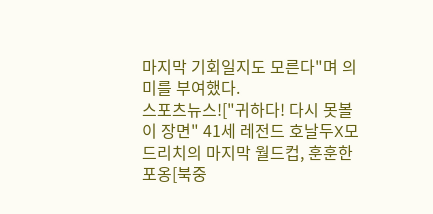마지막 기회일지도 모른다"며 의미를 부여했다.
스포츠뉴스!["귀하다! 다시 못볼 이 장면" 41세 레전드 호날두X모드리치의 마지막 월드컵, 훈훈한 포옹[북중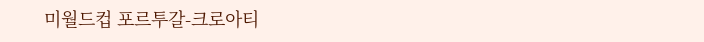미월드컵 포르투갈-크로아티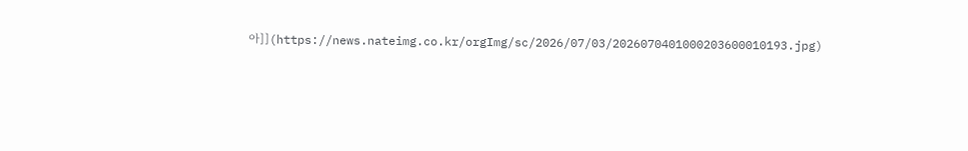아]](https://news.nateimg.co.kr/orgImg/sc/2026/07/03/2026070401000203600010193.jpg)